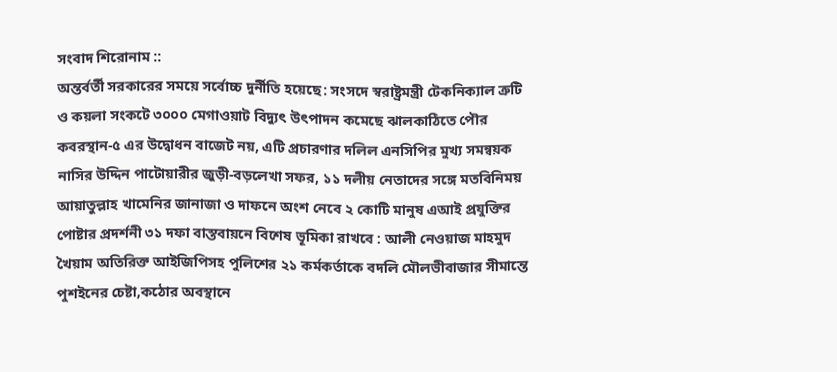সংবাদ শিরোনাম ::
অন্তর্বর্তী সরকারের সময়ে সর্বোচ্চ দুর্নীতি হয়েছে: সংসদে স্বরাষ্ট্রমন্ত্রী টেকনিক্যাল ত্রুটি ও কয়লা সংকটে ৩০০০ মেগাওয়াট বিদ্যুৎ উৎপাদন কমেছে ঝালকাঠিতে পৌর কবরস্থান-৫ এর উদ্বোধন বাজেট নয়, এটি প্রচারণার দলিল এনসিপির মুখ্য সমন্বয়ক নাসির উদ্দিন পাটোয়ারীর জুড়ী-বড়লেখা সফর, ১১ দলীয় নেতাদের সঙ্গে মতবিনিময় আয়াতুল্লাহ খামেনির জানাজা ও দাফনে অংশ নেবে ২ কোটি মানুষ এআই প্রযুক্তির পোষ্টার প্রদর্শনী ৩১ দফা বাস্তবায়নে বিশেষ ভূমিকা রাখবে : আলী নেওয়াজ মাহমুদ খৈয়াম অতিরিক্ত আইজিপিসহ পুলিশের ২১ কর্মকর্তাকে বদলি মৌলভীবাজার সীমান্তে পুশইনের চেষ্টা,কঠোর অবস্থানে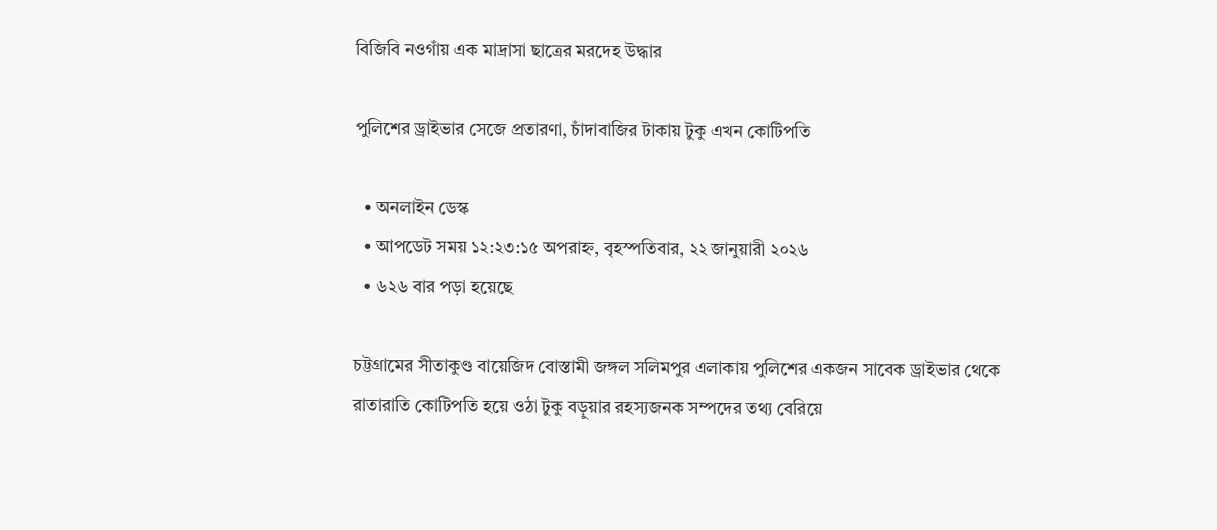বিজিবি নওগাঁয় এক মাদ্রাসা ছাত্রের মরদেহ উদ্ধার

পুলিশের ড্রাইভার সেজে প্রতারণা, চাঁদাবাজির টাকায় টুকু এখন কোটিপতি

  • অনলাইন ডেস্ক
  • আপডেট সময় ১২:২৩:১৫ অপরাহ্ন, বৃহস্পতিবার, ২২ জানুয়ারী ২০২৬
  • ৬২৬ বার পড়া হয়েছে

চট্টগ্রামের সীতাকুণ্ড বায়েজিদ বোস্তামী জঙ্গল সলিমপুর এলাকায় পুলিশের একজন সাবেক ড্রাইভার থেকে রাতারাতি কোটিপতি হয়ে ওঠা টুকু বড়ুয়ার রহস্যজনক সম্পদের তথ্য বেরিয়ে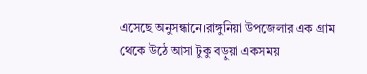এসেছে অনুসন্ধানে।রাঙ্গুনিয়া উপজেলার এক গ্রাম থেকে উঠে আসা টুকু বড়ুয়া একসময়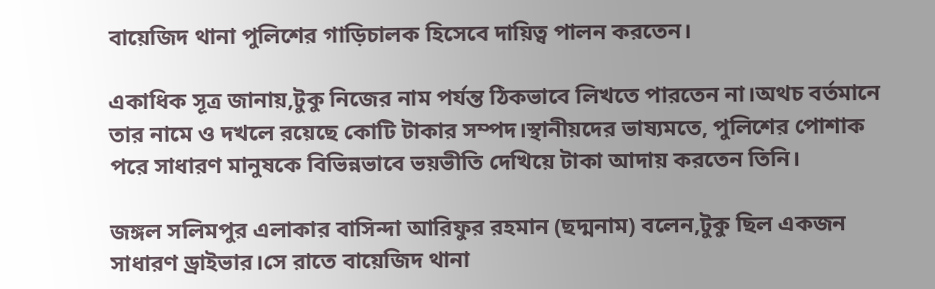বায়েজিদ থানা পুলিশের গাড়িচালক হিসেবে দায়িত্ব পালন করতেন।

একাধিক সূত্র জানায়,টুকু নিজের নাম পর্যন্ত ঠিকভাবে লিখতে পারতেন না।অথচ বর্তমানে তার নামে ও দখলে রয়েছে কোটি টাকার সম্পদ।স্থানীয়দের ভাষ্যমতে, পুলিশের পোশাক পরে সাধারণ মানুষকে বিভিন্নভাবে ভয়ভীতি দেখিয়ে টাকা আদায় করতেন তিনি।

জঙ্গল সলিমপুর এলাকার বাসিন্দা আরিফুর রহমান (ছদ্মনাম) বলেন,টুকু ছিল একজন সাধারণ ড্রাইভার।সে রাতে বায়েজিদ থানা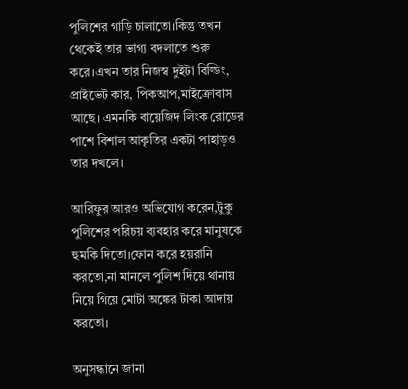পুলিশের গাড়ি চালাতো।কিন্তু তখন থেকেই তার ভাগ্য বদলাতে শুরু করে।এখন তার নিজস্ব দুইটা বিল্ডিং, প্রাইভেট কার, পিকআপ,মাইক্রোবাস আছে। এমনকি বায়েজিদ লিংক রোডের পাশে বিশাল আকৃতির একটা পাহাড়ও তার দখলে।

আরিফুর আরও অভিযোগ করেন,টুকু পুলিশের পরিচয় ব্যবহার করে মানুষকে হুমকি দিতো।ফোন করে হয়রানি করতো,না মানলে পুলিশ দিয়ে থানায় নিয়ে গিয়ে মোটা অঙ্কের টাকা আদায় করতো।

অনুসন্ধানে জানা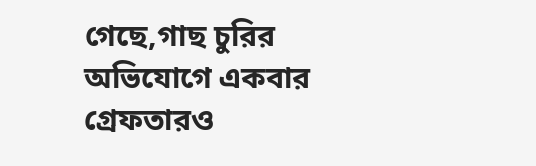গেছে,গাছ চুরির অভিযোগে একবার গ্রেফতারও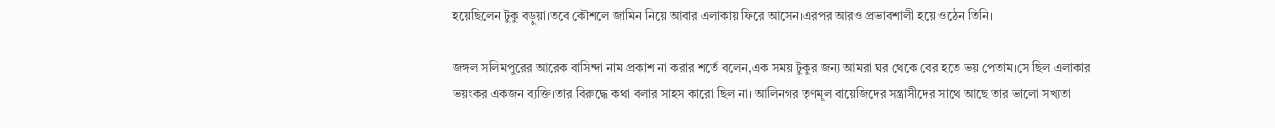হয়েছিলেন টুকু বড়ুয়া।তবে কৌশলে জামিন নিয়ে আবার এলাকায় ফিরে আসেন।এরপর আরও প্রভাবশালী হয়ে ওঠেন তিনি।

জঙ্গল সলিমপুরের আরেক বাসিন্দা নাম প্রকাশ না করার শর্তে বলেন,এক সময় টুকুর জন্য আমরা ঘর থেকে বের হতে ভয় পেতাম।সে ছিল এলাকার ভয়ংকর একজন ব্যক্তি।তার বিরুদ্ধে কথা বলার সাহস কারো ছিল না। আলিনগর তৃণমূল বায়েজিদের সন্ত্রাসীদের সাথে আছে তার ভালো সখ্যতা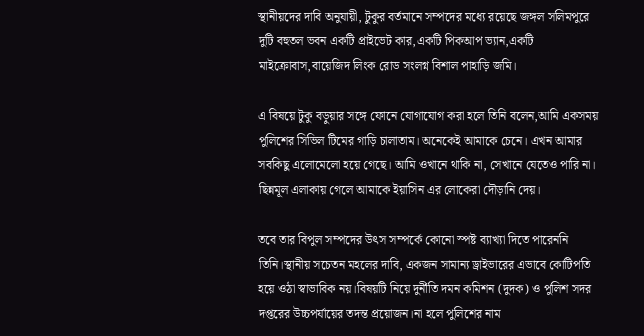স্থানীয়দের দাবি অনুযায়ী, টুকুর বর্তমানে সম্পদের মধ্যে রয়েছে জঙ্গল সলিমপুরে দুটি বহুতল ভবন একটি প্রাইভেট কার,একটি পিকআপ ভ্যান,একটি মাইক্রোবাস,বায়েজিদ লিংক রোড সংলগ্ন বিশাল পাহাড়ি জমি।

এ বিষয়ে টুকু বড়ুয়ার সঙ্গে ফোনে যোগাযোগ করা হলে তিনি বলেন,আমি একসময় পুলিশের সিভিল টিমের গাড়ি চালাতাম। অনেকেই আমাকে চেনে। এখন আমার সবকিছু এলোমেলো হয়ে গেছে। আমি ওখানে থাকি না, সেখানে যেতেও পারি না। ছিন্নমূল এলাকায় গেলে আমাকে ইয়াসিন এর লোকেরা দৌড়ানি দেয়।

তবে তার বিপুল সম্পদের উৎস সম্পর্কে কোনো স্পষ্ট ব্যাখ্যা দিতে পারেননি তিনি।স্থানীয় সচেতন মহলের দাবি, একজন সামান্য ড্রাইভারের এভাবে কোটিপতি হয়ে ওঠা স্বাভাবিক নয়।বিষয়টি নিয়ে দুর্নীতি দমন কমিশন (দুদক) ও পুলিশ সদর দপ্তরের উচ্চপর্যায়ের তদন্ত প্রয়োজন।না হলে পুলিশের নাম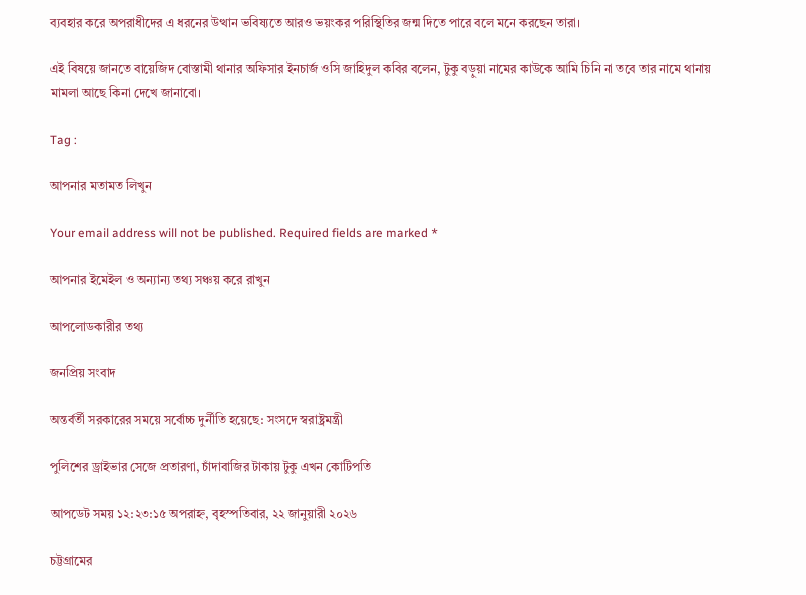ব্যবহার করে অপরাধীদের এ ধরনের উত্থান ভবিষ্যতে আরও ভয়ংকর পরিস্থিতির জন্ম দিতে পারে বলে মনে করছেন তারা।

এই বিষয়ে জানতে বায়েজিদ বোস্তামী থানার অফিসার ইনচার্জ ওসি জাহিদুল কবির বলেন, টুকু বড়ুয়া নামের কাউকে আমি চিনি না তবে তার নামে থানায় মামলা আছে কিনা দেখে জানাবো।

Tag :

আপনার মতামত লিখুন

Your email address will not be published. Required fields are marked *

আপনার ইমেইল ও অন্যান্য তথ্য সঞ্চয় করে রাখুন

আপলোডকারীর তথ্য

জনপ্রিয় সংবাদ

অন্তর্বর্তী সরকারের সময়ে সর্বোচ্চ দুর্নীতি হয়েছে: সংসদে স্বরাষ্ট্রমন্ত্রী

পুলিশের ড্রাইভার সেজে প্রতারণা, চাঁদাবাজির টাকায় টুকু এখন কোটিপতি

আপডেট সময় ১২:২৩:১৫ অপরাহ্ন, বৃহস্পতিবার, ২২ জানুয়ারী ২০২৬

চট্টগ্রামের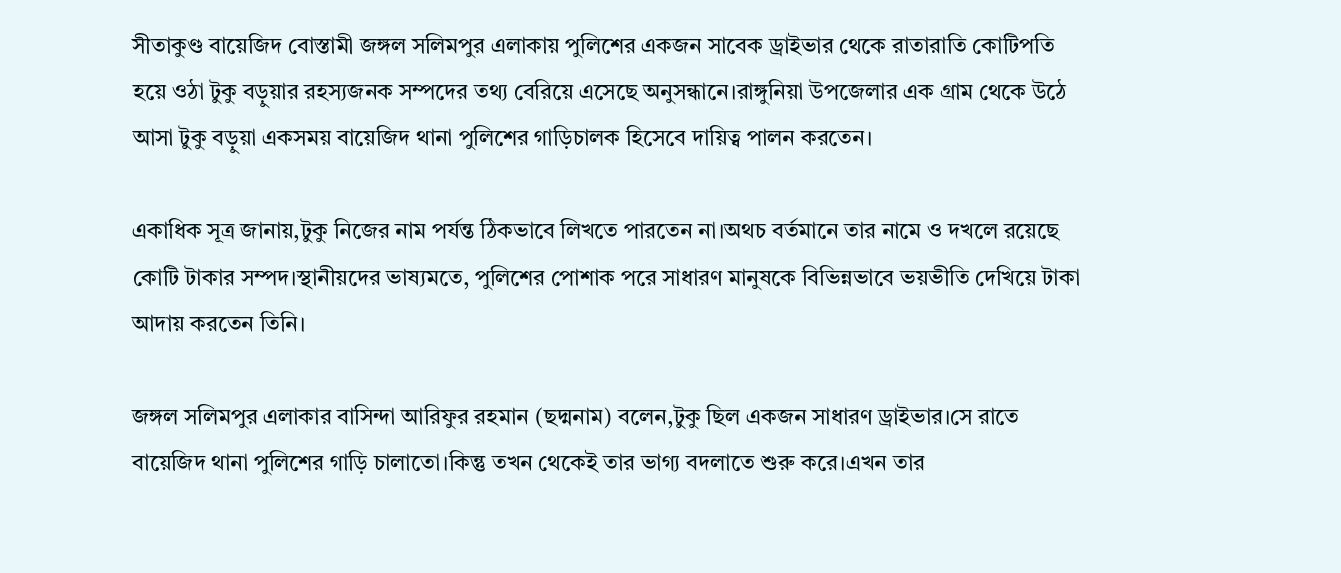সীতাকুণ্ড বায়েজিদ বোস্তামী জঙ্গল সলিমপুর এলাকায় পুলিশের একজন সাবেক ড্রাইভার থেকে রাতারাতি কোটিপতি হয়ে ওঠা টুকু বড়ুয়ার রহস্যজনক সম্পদের তথ্য বেরিয়ে এসেছে অনুসন্ধানে।রাঙ্গুনিয়া উপজেলার এক গ্রাম থেকে উঠে আসা টুকু বড়ুয়া একসময় বায়েজিদ থানা পুলিশের গাড়িচালক হিসেবে দায়িত্ব পালন করতেন।

একাধিক সূত্র জানায়,টুকু নিজের নাম পর্যন্ত ঠিকভাবে লিখতে পারতেন না।অথচ বর্তমানে তার নামে ও দখলে রয়েছে কোটি টাকার সম্পদ।স্থানীয়দের ভাষ্যমতে, পুলিশের পোশাক পরে সাধারণ মানুষকে বিভিন্নভাবে ভয়ভীতি দেখিয়ে টাকা আদায় করতেন তিনি।

জঙ্গল সলিমপুর এলাকার বাসিন্দা আরিফুর রহমান (ছদ্মনাম) বলেন,টুকু ছিল একজন সাধারণ ড্রাইভার।সে রাতে বায়েজিদ থানা পুলিশের গাড়ি চালাতো।কিন্তু তখন থেকেই তার ভাগ্য বদলাতে শুরু করে।এখন তার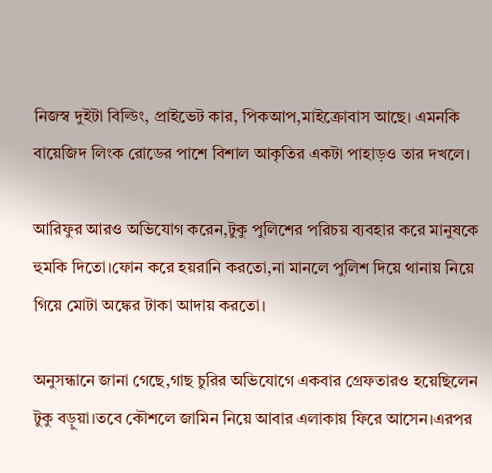নিজস্ব দুইটা বিল্ডিং, প্রাইভেট কার, পিকআপ,মাইক্রোবাস আছে। এমনকি বায়েজিদ লিংক রোডের পাশে বিশাল আকৃতির একটা পাহাড়ও তার দখলে।

আরিফুর আরও অভিযোগ করেন,টুকু পুলিশের পরিচয় ব্যবহার করে মানুষকে হুমকি দিতো।ফোন করে হয়রানি করতো,না মানলে পুলিশ দিয়ে থানায় নিয়ে গিয়ে মোটা অঙ্কের টাকা আদায় করতো।

অনুসন্ধানে জানা গেছে,গাছ চুরির অভিযোগে একবার গ্রেফতারও হয়েছিলেন টুকু বড়ুয়া।তবে কৌশলে জামিন নিয়ে আবার এলাকায় ফিরে আসেন।এরপর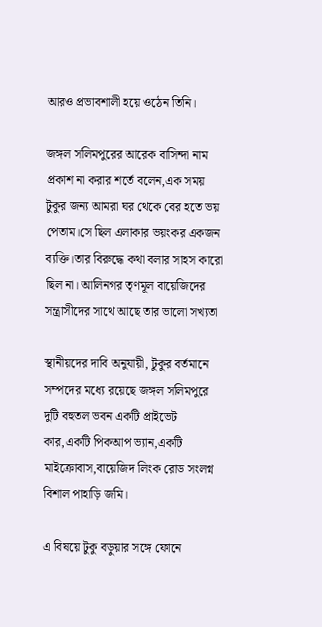আরও প্রভাবশালী হয়ে ওঠেন তিনি।

জঙ্গল সলিমপুরের আরেক বাসিন্দা নাম প্রকাশ না করার শর্তে বলেন,এক সময় টুকুর জন্য আমরা ঘর থেকে বের হতে ভয় পেতাম।সে ছিল এলাকার ভয়ংকর একজন ব্যক্তি।তার বিরুদ্ধে কথা বলার সাহস কারো ছিল না। আলিনগর তৃণমূল বায়েজিদের সন্ত্রাসীদের সাথে আছে তার ভালো সখ্যতা

স্থানীয়দের দাবি অনুযায়ী, টুকুর বর্তমানে সম্পদের মধ্যে রয়েছে জঙ্গল সলিমপুরে দুটি বহুতল ভবন একটি প্রাইভেট কার,একটি পিকআপ ভ্যান,একটি মাইক্রোবাস,বায়েজিদ লিংক রোড সংলগ্ন বিশাল পাহাড়ি জমি।

এ বিষয়ে টুকু বড়ুয়ার সঙ্গে ফোনে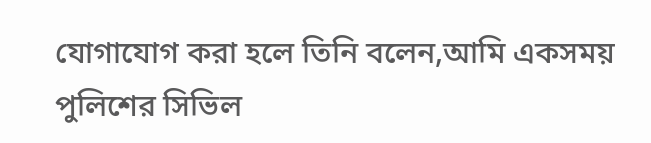যোগাযোগ করা হলে তিনি বলেন,আমি একসময় পুলিশের সিভিল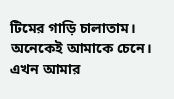টিমের গাড়ি চালাতাম। অনেকেই আমাকে চেনে। এখন আমার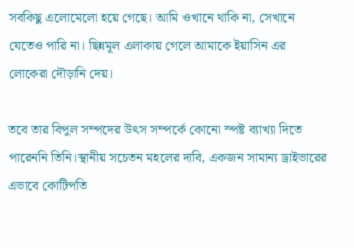সবকিছু এলোমেলো হয়ে গেছে। আমি ওখানে থাকি না, সেখানে যেতেও পারি না। ছিন্নমূল এলাকায় গেলে আমাকে ইয়াসিন এর লোকেরা দৌড়ানি দেয়।

তবে তার বিপুল সম্পদের উৎস সম্পর্কে কোনো স্পষ্ট ব্যাখ্যা দিতে পারেননি তিনি।স্থানীয় সচেতন মহলের দাবি, একজন সামান্য ড্রাইভারের এভাবে কোটিপতি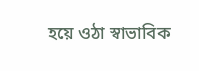হয়ে ওঠা স্বাভাবিক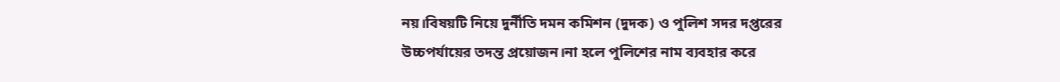নয়।বিষয়টি নিয়ে দুর্নীতি দমন কমিশন (দুদক) ও পুলিশ সদর দপ্তরের উচ্চপর্যায়ের তদন্ত প্রয়োজন।না হলে পুলিশের নাম ব্যবহার করে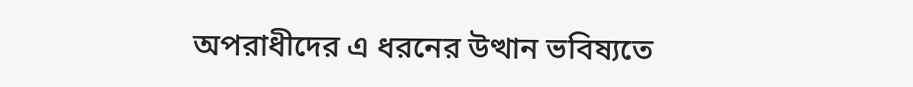অপরাধীদের এ ধরনের উত্থান ভবিষ্যতে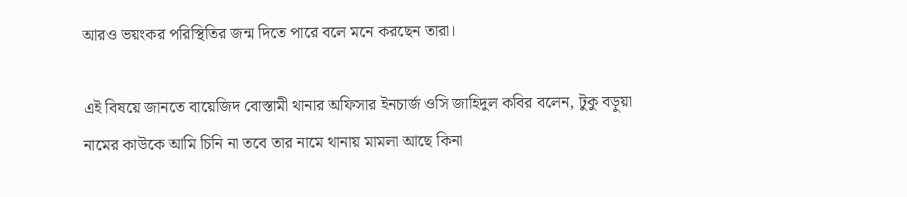আরও ভয়ংকর পরিস্থিতির জন্ম দিতে পারে বলে মনে করছেন তারা।

এই বিষয়ে জানতে বায়েজিদ বোস্তামী থানার অফিসার ইনচার্জ ওসি জাহিদুল কবির বলেন, টুকু বড়ুয়া নামের কাউকে আমি চিনি না তবে তার নামে থানায় মামলা আছে কিনা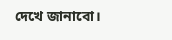দেখে জানাবো।